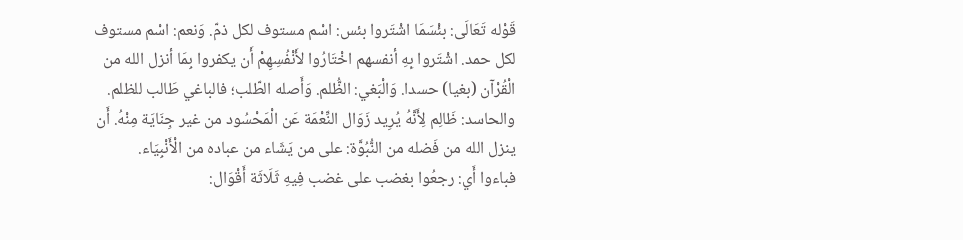قَوْله تَعَالَى: بئْسَمَا اشْتَروا بئس: اسْم مستوف لكل ذمّ. وَنعم: اسْم مستوف لكل حمد. اشْتَروا بِهِ أنفسهم اخْتَارُوا لأَنْفُسِهِمْ أَن يكفروا بِمَا أنزل الله من الْقُرْآن (بغيا) حسدا. وَالْبَغي: الظُّلم. وَأَصله الطّلب؛ فالباغي طَالب للظلم. والحاسد: ظَالِم لِأَنَّهُ يُرِيد زَوَال النِّعْمَة عَن الْمَحْسُود من غير جِنَايَة مِنْهُ. أَن ينزل الله من فَضله من النُّبُوَّة: على من يَشَاء من عباده من الْأَنْبِيَاء.
فباءوا أَي: رجعُوا بغضب على غضب فِيهِ ثَلَاثَة أَقْوَال: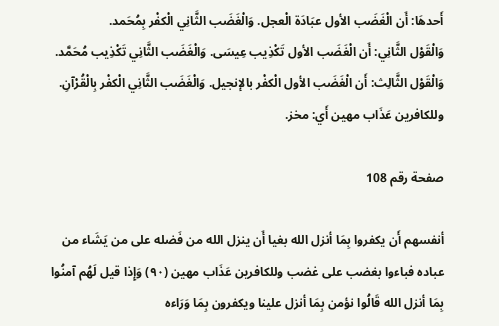أَحدهَا: أَن الْغَضَب الأول عبَادَة الْعجل. وَالْغَضَب الثَّانِي الْكفْر بِمُحَمد.
وَالْقَوْل الثَّانِي: أَن الْغَضَب الأول تَكْذِيب عِيسَى. وَالْغَضَب الثَّانِي تَكْذِيب مُحَمَّد.
وَالْقَوْل الثَّالِث: أَن الْغَضَب الأول الْكفْر بالإنجيل. وَالْغَضَب الثَّانِي الْكفْر بِالْقُرْآنِ.
وللكافرين عَذَاب مهين أَي: مخز.

صفحة رقم 108

أنفسهم أَن يكفروا بِمَا أنزل الله بغيا أَن ينزل الله من فَضله على من يَشَاء من عباده فباءوا بغضب على غضب وللكافرين عَذَاب مهين (٩٠) وَإِذا قيل لَهُم آمنُوا بِمَا أنزل الله قَالُوا نؤمن بِمَا أنزل علينا ويكفرون بِمَا وَرَاءه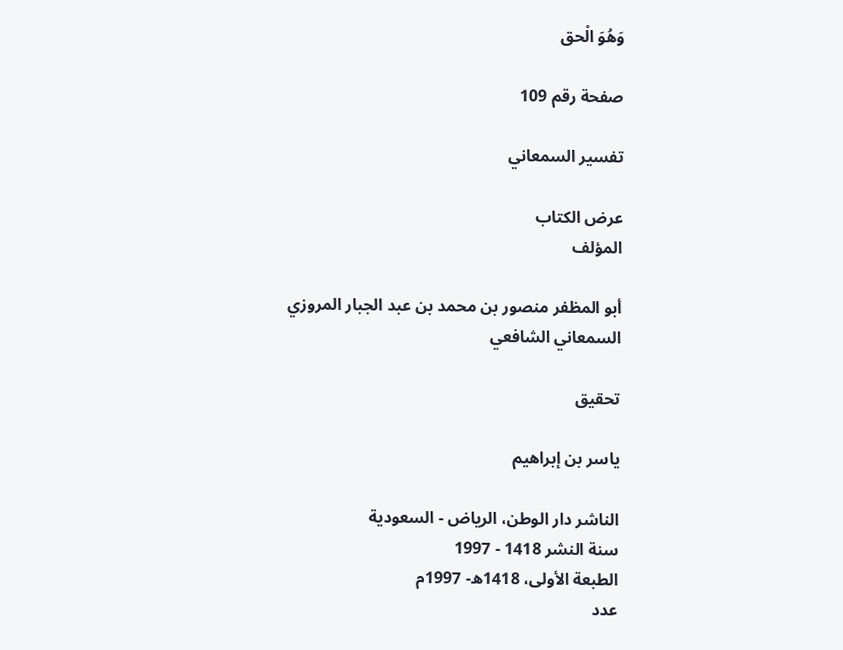وَهُوَ الْحق

صفحة رقم 109

تفسير السمعاني

عرض الكتاب
المؤلف

أبو المظفر منصور بن محمد بن عبد الجبار المروزي السمعاني الشافعي

تحقيق

ياسر بن إبراهيم

الناشر دار الوطن، الرياض - السعودية
سنة النشر 1418 - 1997
الطبعة الأولى، 1418ه- 1997م
عدد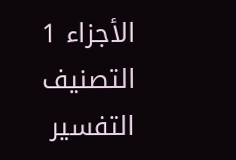الأجزاء 1
التصنيف التفسير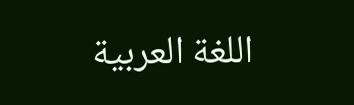اللغة العربية